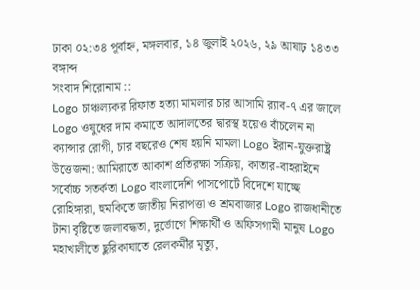ঢাকা ০২:৩৪ পূর্বাহ্ন, মঙ্গলবার, ১৪ জুলাই ২০২৬, ২৯ আষাঢ় ১৪৩৩ বঙ্গাব্দ
সংবাদ শিরোনাম ::
Logo চাঞ্চল্যকর রিফাত হত্যা মামলার চার আসামি র‌্যাব-৭ এর জালে Logo ওষুধের দাম কমাতে আদালতের দ্বারস্থ হয়েও বাঁচলেন না ক্যান্সার রোগী, চার বছরেও শেষ হয়নি মামলা Logo ইরান-যুক্তরাষ্ট্র উত্তেজনা: আমিরাতে আকাশ প্রতিরক্ষা সক্রিয়, কাতার-বাহরাইনে সর্বোচ্চ সতর্কতা Logo বাংলাদেশি পাসপোর্টে বিদেশে যাচ্ছে রোহিঙ্গারা, হুমকিতে জাতীয় নিরাপত্তা ও শ্রমবাজার Logo রাজধানীতে টানা বৃষ্টিতে জলাবদ্ধতা, দুর্ভোগে শিক্ষার্থী ও অফিসগামী মানুষ Logo মহাখালীতে ছুরিকাঘাতে রেলকর্মীর মৃত্যু,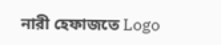নারী হেফাজতে Logo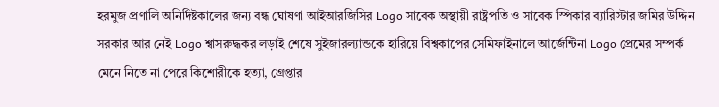হরমুজ প্রণালি অনির্দিষ্টকালের জন্য বন্ধ ঘোষণা আইআরজিসির Logo সাবেক অস্থায়ী রাষ্ট্রপতি ও সাবেক স্পিকার ব্যারিস্টার জমির উদ্দিন সরকার আর নেই Logo শ্বাসরুদ্ধকর লড়াই শেষে সুইজারল্যান্ডকে হারিয়ে বিশ্বকাপের সেমিফাইনালে আর্জেন্টিনা Logo প্রেমের সম্পর্ক মেনে নিতে না পেরে কিশোরীকে হত্যা, গ্রেপ্তার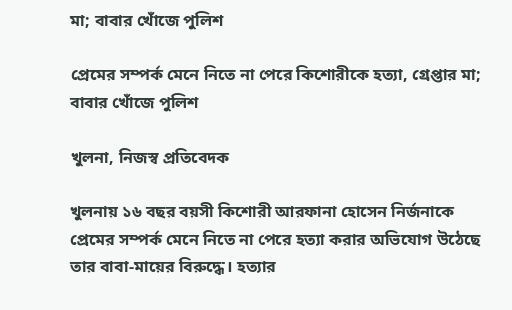মা; বাবার খোঁজে পুলিশ

প্রেমের সম্পর্ক মেনে নিতে না পেরে কিশোরীকে হত্যা, গ্রেপ্তার মা; বাবার খোঁজে পুলিশ

খুলনা, নিজস্ব প্রতিবেদক

খুলনায় ১৬ বছর বয়সী কিশোরী আরফানা হোসেন নির্জনাকে প্রেমের সম্পর্ক মেনে নিতে না পেরে হত্যা করার অভিযোগ উঠেছে তার বাবা-মায়ের বিরুদ্ধে। হত্যার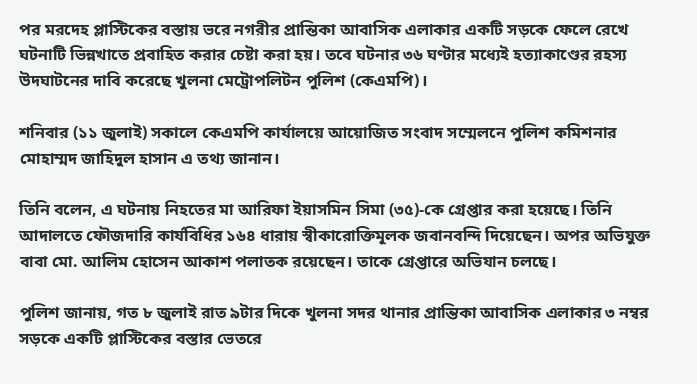পর মরদেহ প্লাস্টিকের বস্তায় ভরে নগরীর প্রান্তিকা আবাসিক এলাকার একটি সড়কে ফেলে রেখে ঘটনাটি ভিন্নখাতে প্রবাহিত করার চেষ্টা করা হয়। তবে ঘটনার ৩৬ ঘণ্টার মধ্যেই হত্যাকাণ্ডের রহস্য উদঘাটনের দাবি করেছে খুলনা মেট্রোপলিটন পুলিশ (কেএমপি)।

শনিবার (১১ জুলাই) সকালে কেএমপি কার্যালয়ে আয়োজিত সংবাদ সম্মেলনে পুলিশ কমিশনার মোহাম্মদ জাহিদুল হাসান এ তথ্য জানান।

তিনি বলেন, এ ঘটনায় নিহতের মা আরিফা ইয়াসমিন সিমা (৩৫)-কে গ্রেপ্তার করা হয়েছে। তিনি আদালতে ফৌজদারি কার্যবিধির ১৬৪ ধারায় স্বীকারোক্তিমূলক জবানবন্দি দিয়েছেন। অপর অভিযুক্ত বাবা মো. আলিম হোসেন আকাশ পলাতক রয়েছেন। তাকে গ্রেপ্তারে অভিযান চলছে।

পুলিশ জানায়, গত ৮ জুলাই রাত ৯টার দিকে খুলনা সদর থানার প্রান্তিকা আবাসিক এলাকার ৩ নম্বর সড়কে একটি প্লাস্টিকের বস্তার ভেতরে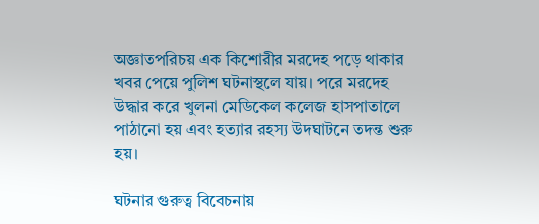অজ্ঞাতপরিচয় এক কিশোরীর মরদেহ পড়ে থাকার খবর পেয়ে পুলিশ ঘটনাস্থলে যায়। পরে মরদেহ উদ্ধার করে খুলনা মেডিকেল কলেজ হাসপাতালে পাঠানো হয় এবং হত্যার রহস্য উদঘাটনে তদন্ত শুরু হয়।

ঘটনার গুরুত্ব বিবেচনায়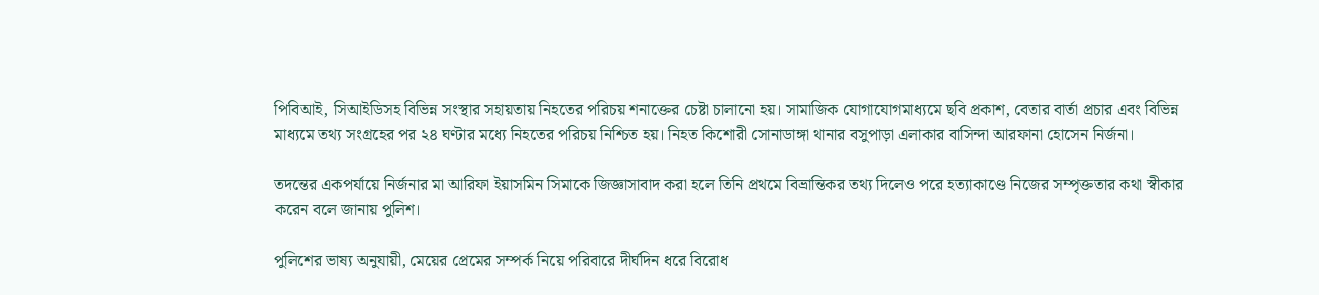পিবিআই, সিআইডিসহ বিভিন্ন সংস্থার সহায়তায় নিহতের পরিচয় শনাক্তের চেষ্টা চালানো হয়। সামাজিক যোগাযোগমাধ্যমে ছবি প্রকাশ, বেতার বার্তা প্রচার এবং বিভিন্ন মাধ্যমে তথ্য সংগ্রহের পর ২৪ ঘণ্টার মধ্যে নিহতের পরিচয় নিশ্চিত হয়। নিহত কিশোরী সোনাডাঙ্গা থানার বসুপাড়া এলাকার বাসিন্দা আরফানা হোসেন নির্জনা।

তদন্তের একপর্যায়ে নির্জনার মা আরিফা ইয়াসমিন সিমাকে জিজ্ঞাসাবাদ করা হলে তিনি প্রথমে বিভ্রান্তিকর তথ্য দিলেও পরে হত্যাকাণ্ডে নিজের সম্পৃক্ততার কথা স্বীকার করেন বলে জানায় পুলিশ।

পুলিশের ভাষ্য অনুযায়ী, মেয়ের প্রেমের সম্পর্ক নিয়ে পরিবারে দীর্ঘদিন ধরে বিরোধ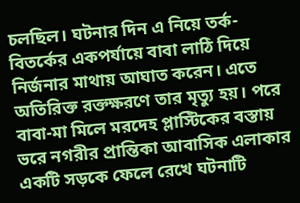চলছিল। ঘটনার দিন এ নিয়ে তর্ক-বিতর্কের একপর্যায়ে বাবা লাঠি দিয়ে নির্জনার মাথায় আঘাত করেন। এতে অতিরিক্ত রক্তক্ষরণে তার মৃত্যু হয়। পরে বাবা-মা মিলে মরদেহ প্লাস্টিকের বস্তায় ভরে নগরীর প্রান্তিকা আবাসিক এলাকার একটি সড়কে ফেলে রেখে ঘটনাটি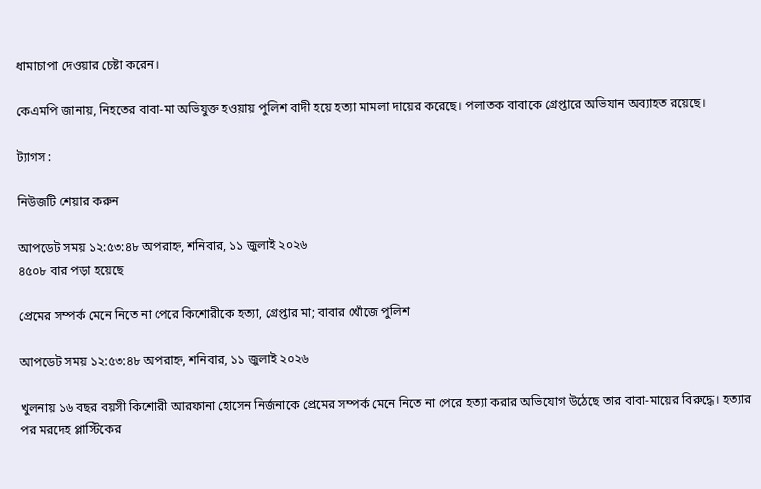ধামাচাপা দেওয়ার চেষ্টা করেন।

কেএমপি জানায়, নিহতের বাবা-মা অভিযুক্ত হওয়ায় পুলিশ বাদী হয়ে হত্যা মামলা দায়ের করেছে। পলাতক বাবাকে গ্রেপ্তারে অভিযান অব্যাহত রয়েছে।

ট্যাগস :

নিউজটি শেয়ার করুন

আপডেট সময় ১২:৫৩:৪৮ অপরাহ্ন, শনিবার, ১১ জুলাই ২০২৬
৪৫০৮ বার পড়া হয়েছে

প্রেমের সম্পর্ক মেনে নিতে না পেরে কিশোরীকে হত্যা, গ্রেপ্তার মা; বাবার খোঁজে পুলিশ

আপডেট সময় ১২:৫৩:৪৮ অপরাহ্ন, শনিবার, ১১ জুলাই ২০২৬

খুলনায় ১৬ বছর বয়সী কিশোরী আরফানা হোসেন নির্জনাকে প্রেমের সম্পর্ক মেনে নিতে না পেরে হত্যা করার অভিযোগ উঠেছে তার বাবা-মায়ের বিরুদ্ধে। হত্যার পর মরদেহ প্লাস্টিকের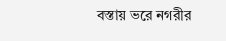বস্তায় ভরে নগরীর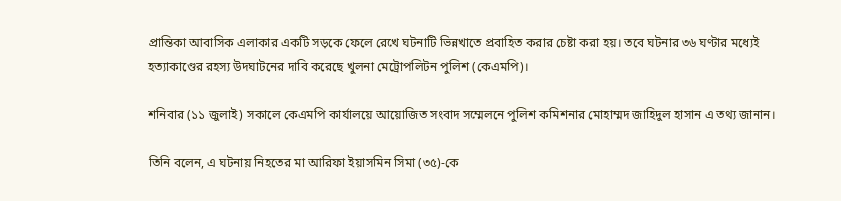প্রান্তিকা আবাসিক এলাকার একটি সড়কে ফেলে রেখে ঘটনাটি ভিন্নখাতে প্রবাহিত করার চেষ্টা করা হয়। তবে ঘটনার ৩৬ ঘণ্টার মধ্যেই হত্যাকাণ্ডের রহস্য উদঘাটনের দাবি করেছে খুলনা মেট্রোপলিটন পুলিশ (কেএমপি)।

শনিবার (১১ জুলাই) সকালে কেএমপি কার্যালয়ে আয়োজিত সংবাদ সম্মেলনে পুলিশ কমিশনার মোহাম্মদ জাহিদুল হাসান এ তথ্য জানান।

তিনি বলেন, এ ঘটনায় নিহতের মা আরিফা ইয়াসমিন সিমা (৩৫)-কে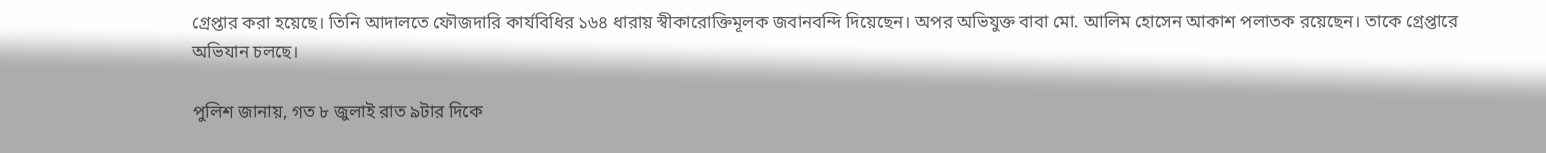গ্রেপ্তার করা হয়েছে। তিনি আদালতে ফৌজদারি কার্যবিধির ১৬৪ ধারায় স্বীকারোক্তিমূলক জবানবন্দি দিয়েছেন। অপর অভিযুক্ত বাবা মো. আলিম হোসেন আকাশ পলাতক রয়েছেন। তাকে গ্রেপ্তারে অভিযান চলছে।

পুলিশ জানায়, গত ৮ জুলাই রাত ৯টার দিকে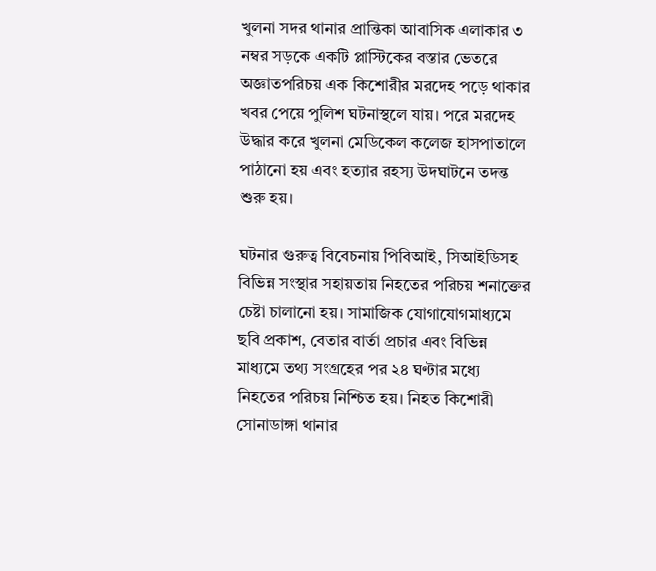খুলনা সদর থানার প্রান্তিকা আবাসিক এলাকার ৩ নম্বর সড়কে একটি প্লাস্টিকের বস্তার ভেতরে অজ্ঞাতপরিচয় এক কিশোরীর মরদেহ পড়ে থাকার খবর পেয়ে পুলিশ ঘটনাস্থলে যায়। পরে মরদেহ উদ্ধার করে খুলনা মেডিকেল কলেজ হাসপাতালে পাঠানো হয় এবং হত্যার রহস্য উদঘাটনে তদন্ত শুরু হয়।

ঘটনার গুরুত্ব বিবেচনায় পিবিআই, সিআইডিসহ বিভিন্ন সংস্থার সহায়তায় নিহতের পরিচয় শনাক্তের চেষ্টা চালানো হয়। সামাজিক যোগাযোগমাধ্যমে ছবি প্রকাশ, বেতার বার্তা প্রচার এবং বিভিন্ন মাধ্যমে তথ্য সংগ্রহের পর ২৪ ঘণ্টার মধ্যে নিহতের পরিচয় নিশ্চিত হয়। নিহত কিশোরী সোনাডাঙ্গা থানার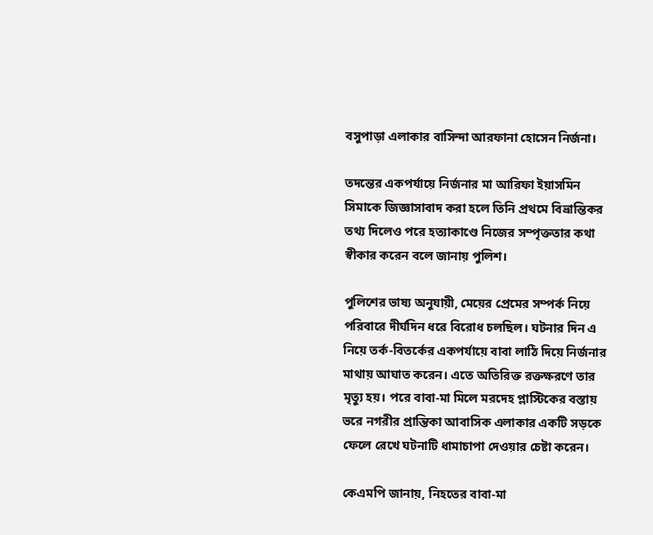বসুপাড়া এলাকার বাসিন্দা আরফানা হোসেন নির্জনা।

তদন্তের একপর্যায়ে নির্জনার মা আরিফা ইয়াসমিন সিমাকে জিজ্ঞাসাবাদ করা হলে তিনি প্রথমে বিভ্রান্তিকর তথ্য দিলেও পরে হত্যাকাণ্ডে নিজের সম্পৃক্ততার কথা স্বীকার করেন বলে জানায় পুলিশ।

পুলিশের ভাষ্য অনুযায়ী, মেয়ের প্রেমের সম্পর্ক নিয়ে পরিবারে দীর্ঘদিন ধরে বিরোধ চলছিল। ঘটনার দিন এ নিয়ে তর্ক-বিতর্কের একপর্যায়ে বাবা লাঠি দিয়ে নির্জনার মাথায় আঘাত করেন। এতে অতিরিক্ত রক্তক্ষরণে তার মৃত্যু হয়। পরে বাবা-মা মিলে মরদেহ প্লাস্টিকের বস্তায় ভরে নগরীর প্রান্তিকা আবাসিক এলাকার একটি সড়কে ফেলে রেখে ঘটনাটি ধামাচাপা দেওয়ার চেষ্টা করেন।

কেএমপি জানায়, নিহতের বাবা-মা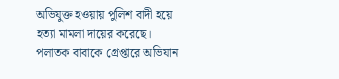অভিযুক্ত হওয়ায় পুলিশ বাদী হয়ে হত্যা মামলা দায়ের করেছে। পলাতক বাবাকে গ্রেপ্তারে অভিযান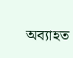অব্যাহত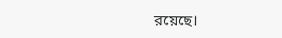রয়েছে।